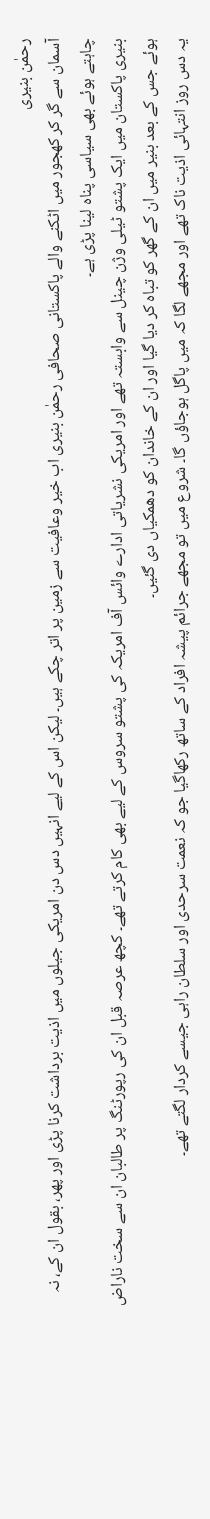رحمٰن بنیری
آسمان سے گر کر کھجور میں اٹکنے والے پاکستانی صحافی رحمٰن بنیری اب خیر وعافیت سے زمین پر اتر چکے ہیں۔ لیکن اس کے لیے انہیں دس دن امریکی جیلوں میں اذیت برداشت کرنا پڑی اور پھر، بقول ان کے، نہ چاہتے ہوئے بھی سیاسی پناہ لینا پڑی ہے۔
بنیری پاکستان میں ایک پشتو ٹیلی وژن چینل سے وابستہ تھے اور امریکی نشریاتی ادارے وائس آف امریکہ کی پشتو سروس کے لیے بھی کام کرتے تھے۔ کچھ عرصہ قبل ان کی رپورٹنگ پر طالبان ان سے سخت ناراض ہوئے جس کے بعد بنیر میں ان کے گھر کو تباہ کر دیا گیا اور ان کے خاندان کو دھمکیاں دی گئیں۔
یہ دس روز انتہائی اذیت ناک تھے اور مجھے لگا کہ میں پاگل ہوجاؤں گا۔ شروع میں تو مجھے جرائم پیشہ افراد کے ساتھ رکھاگیا جو کہ نعمت سرحدی اور سلطان راہی جیسے کردار لگتے تھے۔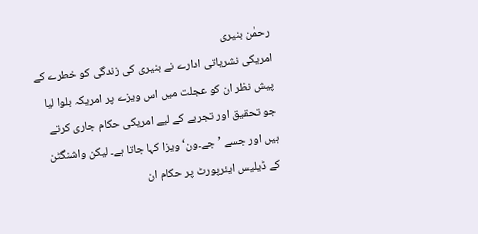رحمٰن بنیری
امریکی نشریاتی ادارے نے بنیری کی زندگی کو خطرے کے پیش نظر ان کو عجلت میں اس ویزے پر امریکہ بلوا لیا جو تحقیق اور تجربے کے لیے امریکی حکام جاری کرتے ہیں اور جسے ’جے۔ون‘ ویزا کہا جاتا ہے۔ لیکن واشنگٹن کے ڈیلیس ایئرپورٹ پر حکام ان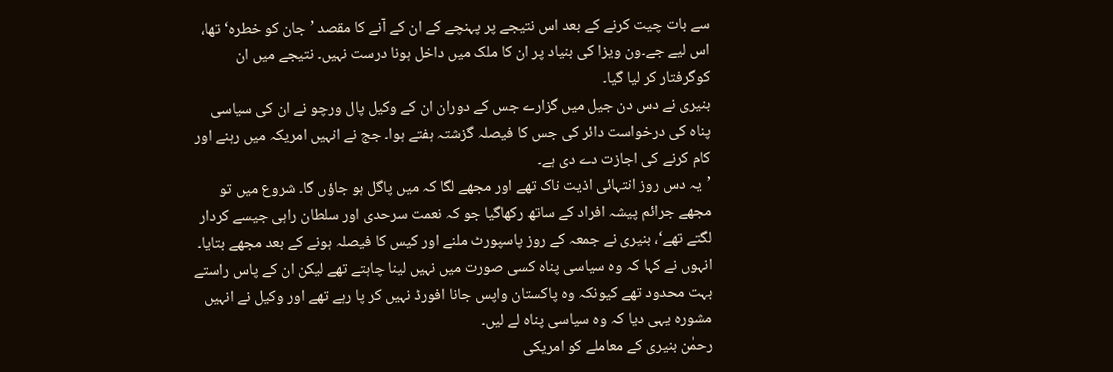سے بات چیت کرنے کے بعد اس نتیجے پر پہنچے کے ان کے آنے کا مقصد ’جان کو خطرہ‘ تھا، اس لیے جے۔ون ویزا کی بنیاد پر ان کا ملک میں داخل ہونا درست نہیں۔ نتیجے میں ان کوگرفتار کر لیا گیا۔
بنیری نے دس دن جیل میں گزارے جس کے دوران ان کے وکیل پال ورچو نے ان کی سیاسی پناہ کی درخواست دائر کی جس کا فیصلہ گزشتہ ہفتے ہوا۔ جج نے انہیں امریکہ میں رہنے اور کام کرنے کی اجازت دے دی ہے۔
’یہ دس روز انتہائی اذیت ناک تھے اور مجھے لگا کہ میں پاگل ہو جاؤں گا۔ شروع میں تو مجھے جرائم پیشہ افراد کے ساتھ رکھاگیا جو کہ نعمت سرحدی اور سلطان راہی جیسے کردار لگتے تھے‘، بنیری نے جمعہ کے روز پاسپورٹ ملنے اور کیس کا فیصلہ ہونے کے بعد مجھے بتایا۔ انہوں نے کہا کہ وہ سیاسی پناہ کسی صورت میں نہیں لینا چاہتے تھے لیکن ان کے پاس راستے بہت محدود تھے کیونکہ وہ پاکستان واپس جانا افورڈ نہیں کر پا رہے تھے اور وکیل نے انہیں مشورہ یہی دیا کہ وہ سیاسی پناہ لے لیں۔
رحمٰن بنیری کے معاملے کو امریکی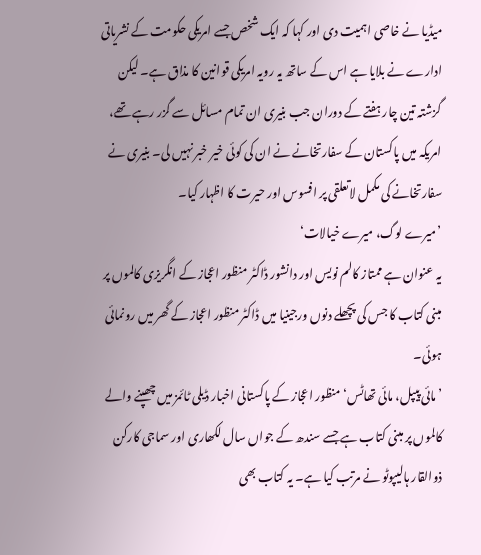میڈیا نے خاصی اہمیت دی اور کہا کہ ایک شخص جسے امریکی حکومت کے نشریاتی ادارے نے بلایا ہے اس کے ساتھ یہ رویہ امریکی قوانین کا مذاق ہے۔ لیکن گزشتہ تین چار ہفتے کے دوران جب بنیری ان تمام مسائل سے گزر رہے تھے، امریکہ میں پاکستان کے سفارتخانے نے ان کی کوئی خیر خبر نہیں لی۔ بنیری نے سفارتخانے کی مکمل لاتعلقی پر افسوس اور حیرت کا اظہار کیا۔
’میرے لوگ، میرے خیالات‘
یہ عنوان ہے ممتاز کالم نویس اور دانشور ڈاکٹر منظور اعجاز کے انگریزی کالموں پر مبنی کتاب کا جس کی پچھلے دنوں ورجینیا میں ڈاکٹر منظور اعجاز کے گھر میں رونمائی ہوئی۔
’مائی پیپل، مائی تھاٹس‘ منظور اعجاز کے پاکستانی اخبار ڈیلی ٹائمز میں چھپنے والے کالموں پر مبنی کتاب ہے جسے سندھ کے جواں سال لکھاری اور سماجی کارکن ذوالقار ہالیپوٹو نے مرتب کیا ہے۔ یہ کتاب بھی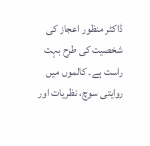ڈاکٹر منظور اعجاز کی شخصیت کی طرح بہت راست ہے۔ کالموں میں روایتی سوچ، نظریات اور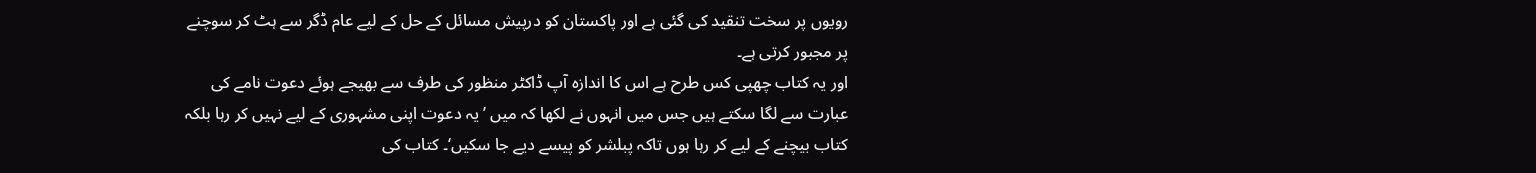رویوں پر سخت تنقید کی گئی ہے اور پاکستان کو درپیش مسائل کے حل کے لیے عام ڈگر سے ہٹ کر سوچنے پر مجبور کرتی ہے۔
اور یہ کتاب چھپی کس طرح ہے اس کا اندازہ آپ ڈاکٹر منظور کی طرف سے بھیجے ہوئے دعوت نامے کی عبارت سے لگا سکتے ہیں جس میں انہوں نے لکھا کہ میں ’یہ دعوت اپنی مشہوری کے لیے نہیں کر رہا بلکہ کتاب بیچنے کے لیے کر رہا ہوں تاکہ پبلشر کو پیسے دیے جا سکیں‘۔ کتاب کی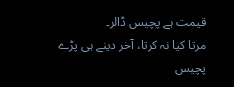قیمت ہے پچیس ڈالر۔
مرتا کیا نہ کرتا، آخر دینے ہی پڑے پچیس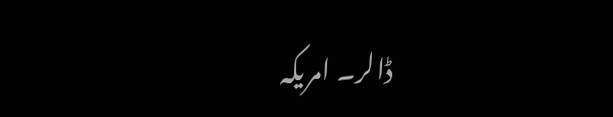ڈالر۔ امریکہ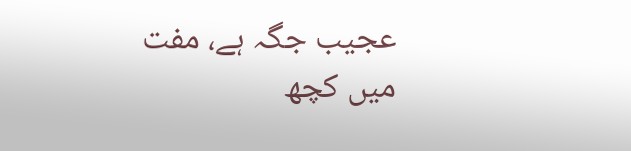عجیب جگہ ہے، مفت میں کچھ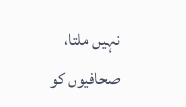نہیں ملتا، صحافیوں کو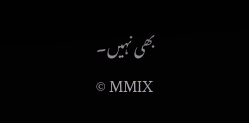بھی نہیں۔
© MMIX